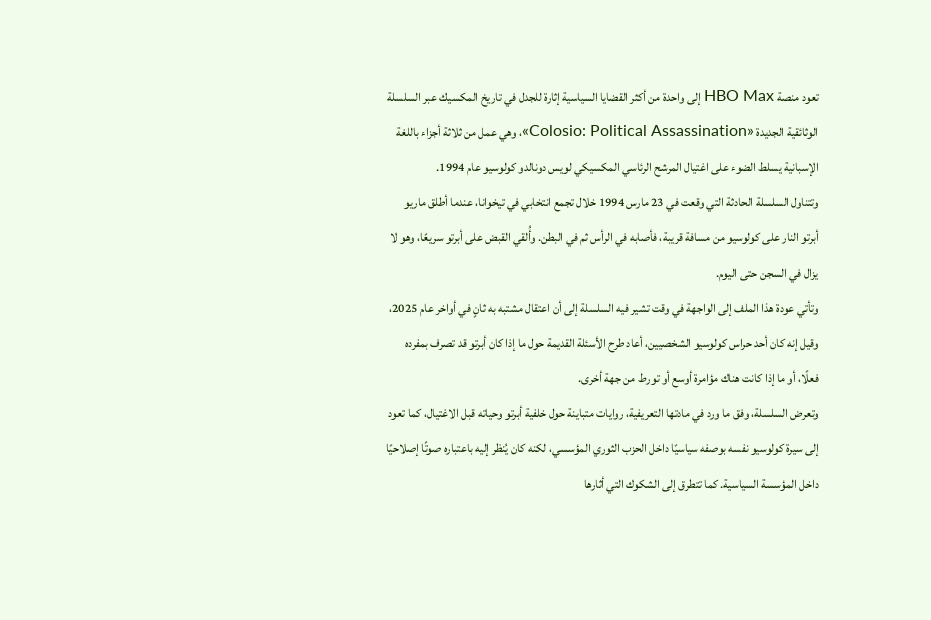تعود منصة HBO Max إلى واحدة من أكثر القضايا السياسية إثارة للجدل في تاريخ المكسيك عبر السلسلة الوثائقية الجديدة «Colosio: Political Assassination»، وهي عمل من ثلاثة أجزاء باللغة الإسبانية يسلط الضوء على اغتيال المرشح الرئاسي المكسيكي لويس دونالدو كولوسيو عام 1994.
وتتناول السلسلة الحادثة التي وقعت في 23 مارس 1994 خلال تجمع انتخابي في تيخوانا، عندما أطلق ماريو أبرتو النار على كولوسيو من مسافة قريبة، فأصابه في الرأس ثم في البطن. وأُلقي القبض على أبرتو سريعًا، وهو لا يزال في السجن حتى اليوم.
وتأتي عودة هذا الملف إلى الواجهة في وقت تشير فيه السلسلة إلى أن اعتقال مشتبه به ثانٍ في أواخر عام 2025، وقيل إنه كان أحد حراس كولوسيو الشخصيين، أعاد طرح الأسئلة القديمة حول ما إذا كان أبرتو قد تصرف بمفرده فعلًا، أو ما إذا كانت هناك مؤامرة أوسع أو تورط من جهة أخرى.
وتعرض السلسلة، وفق ما ورد في مادتها التعريفية، روايات متباينة حول خلفية أبرتو وحياته قبل الاغتيال، كما تعود إلى سيرة كولوسيو نفسه بوصفه سياسيًا داخل الحزب الثوري المؤسسي، لكنه كان يُنظر إليه باعتباره صوتًا إصلاحيًا داخل المؤسسة السياسية. كما تتطرق إلى الشكوك التي أثارها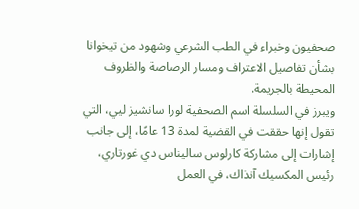صحفيون وخبراء في الطب الشرعي وشهود من تيخوانا بشأن تفاصيل الاعتراف ومسار الرصاصة والظروف المحيطة بالجريمة.
ويبرز في السلسلة اسم الصحفية لورا سانشيز ليي، التي تقول إنها حققت في القضية لمدة 13 عامًا، إلى جانب إشارات إلى مشاركة كارلوس ساليناس دي غورتاري، رئيس المكسيك آنذاك، في العمل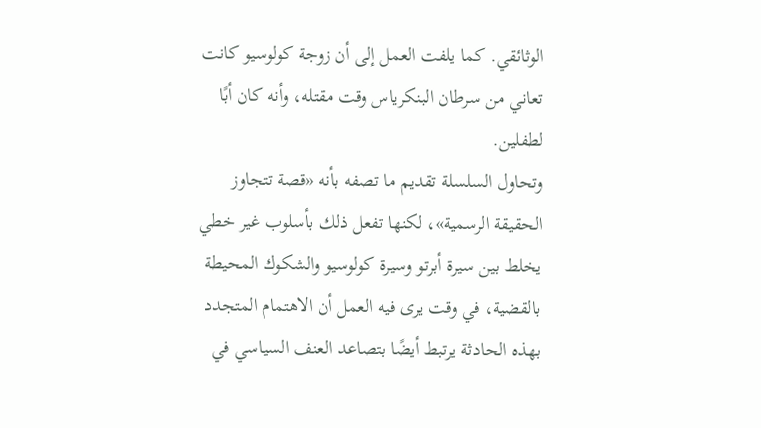الوثائقي. كما يلفت العمل إلى أن زوجة كولوسيو كانت تعاني من سرطان البنكرياس وقت مقتله، وأنه كان أبًا لطفلين.
وتحاول السلسلة تقديم ما تصفه بأنه «قصة تتجاوز الحقيقة الرسمية»، لكنها تفعل ذلك بأسلوب غير خطي يخلط بين سيرة أبرتو وسيرة كولوسيو والشكوك المحيطة بالقضية، في وقت يرى فيه العمل أن الاهتمام المتجدد بهذه الحادثة يرتبط أيضًا بتصاعد العنف السياسي في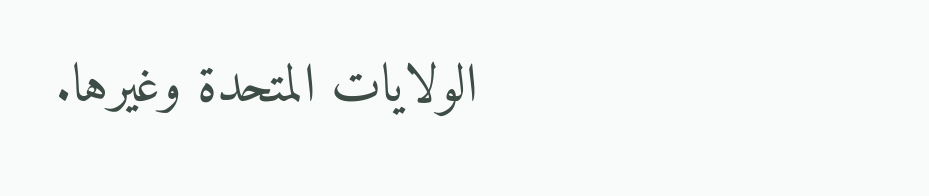الولايات المتحدة وغيرها.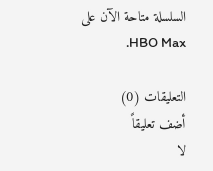السلسلة متاحة الآن على HBO Max.

التعليقات (0)
أضف تعليقاً
لا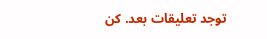توجد تعليقات بعد. كن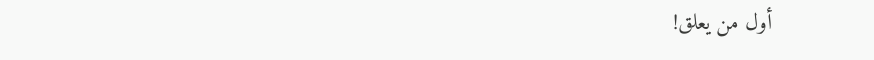أول من يعلق!